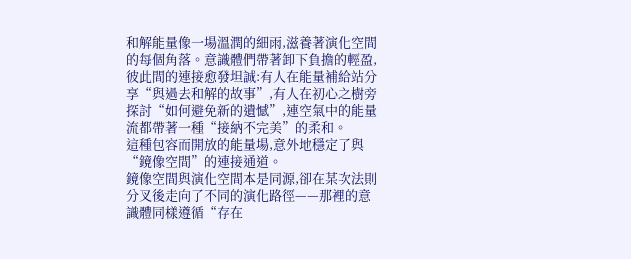和解能量像一場溫潤的細雨,滋養著演化空間的每個角落。意識體們帶著卸下負擔的輕盈,彼此間的連接愈發坦誠:有人在能量補給站分享“與過去和解的故事”,有人在初心之樹旁探討“如何避免新的遺憾”,連空氣中的能量流都帶著一種“接納不完美”的柔和。
這種包容而開放的能量場,意外地穩定了與“鏡像空間”的連接通道。
鏡像空間與演化空間本是同源,卻在某次法則分叉後走向了不同的演化路徑——那裡的意識體同樣遵循“存在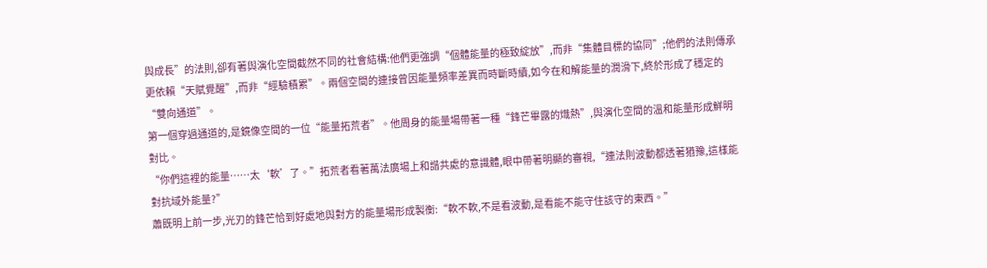與成長”的法則,卻有著與演化空間截然不同的社會結構:他們更強調“個體能量的極致綻放”,而非“集體目標的協同”;他們的法則傳承更依賴“天賦覺醒”,而非“經驗積累”。兩個空間的連接曾因能量頻率差異而時斷時續,如今在和解能量的潤滑下,終於形成了穩定的“雙向通道”。
第一個穿過通道的,是鏡像空間的一位“能量拓荒者”。他周身的能量場帶著一種“鋒芒畢露的熾熱”,與演化空間的溫和能量形成鮮明對比。
“你們這裡的能量……太‘軟’了。”拓荒者看著萬法廣場上和諧共處的意識體,眼中帶著明顯的審視,“連法則波動都透著猶豫,這樣能對抗域外能量?”
蕭既明上前一步,光刃的鋒芒恰到好處地與對方的能量場形成製衡:“軟不軟,不是看波動,是看能不能守住該守的東西。”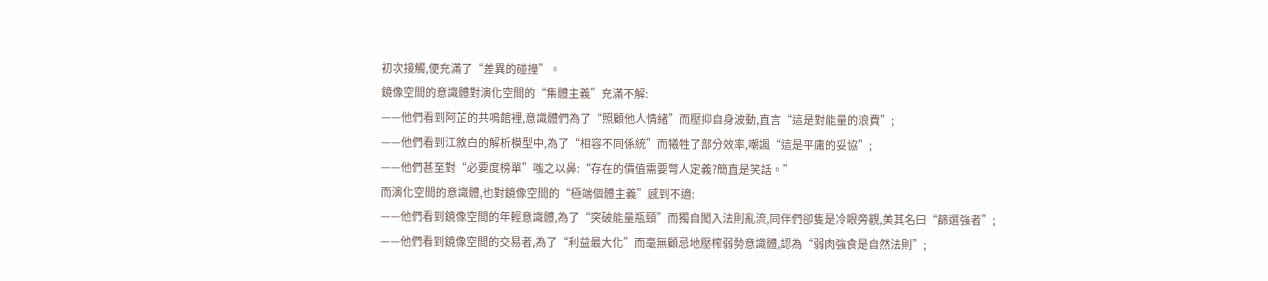初次接觸,便充滿了“差異的碰撞”。
鏡像空間的意識體對演化空間的“集體主義”充滿不解:
——他們看到阿芷的共鳴館裡,意識體們為了“照顧他人情緒”而壓抑自身波動,直言“這是對能量的浪費”;
——他們看到江敘白的解析模型中,為了“相容不同係統”而犧牲了部分效率,嘲諷“這是平庸的妥協”;
——他們甚至對“必要度榜單”嗤之以鼻:“存在的價值需要彆人定義?簡直是笑話。”
而演化空間的意識體,也對鏡像空間的“極端個體主義”感到不適:
——他們看到鏡像空間的年輕意識體,為了“突破能量瓶頸”而獨自闖入法則亂流,同伴們卻隻是冷眼旁觀,美其名曰“篩選強者”;
——他們看到鏡像空間的交易者,為了“利益最大化”而毫無顧忌地壓榨弱勢意識體,認為“弱肉強食是自然法則”;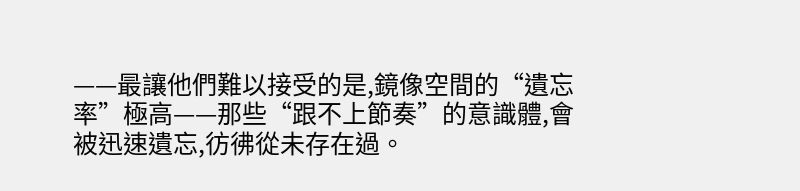——最讓他們難以接受的是,鏡像空間的“遺忘率”極高——那些“跟不上節奏”的意識體,會被迅速遺忘,彷彿從未存在過。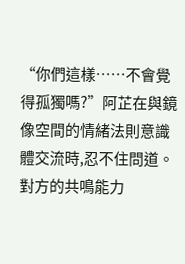“你們這樣……不會覺得孤獨嗎?”阿芷在與鏡像空間的情緒法則意識體交流時,忍不住問道。對方的共鳴能力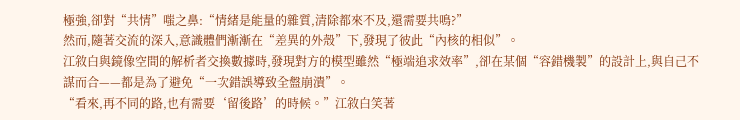極強,卻對“共情”嗤之鼻:“情緒是能量的雜質,清除都來不及,還需要共鳴?”
然而,隨著交流的深入,意識體們漸漸在“差異的外殼”下,發現了彼此“內核的相似”。
江敘白與鏡像空間的解析者交換數據時,發現對方的模型雖然“極端追求效率”,卻在某個“容錯機製”的設計上,與自己不謀而合——都是為了避免“一次錯誤導致全盤崩潰”。
“看來,再不同的路,也有需要‘留後路’的時候。”江敘白笑著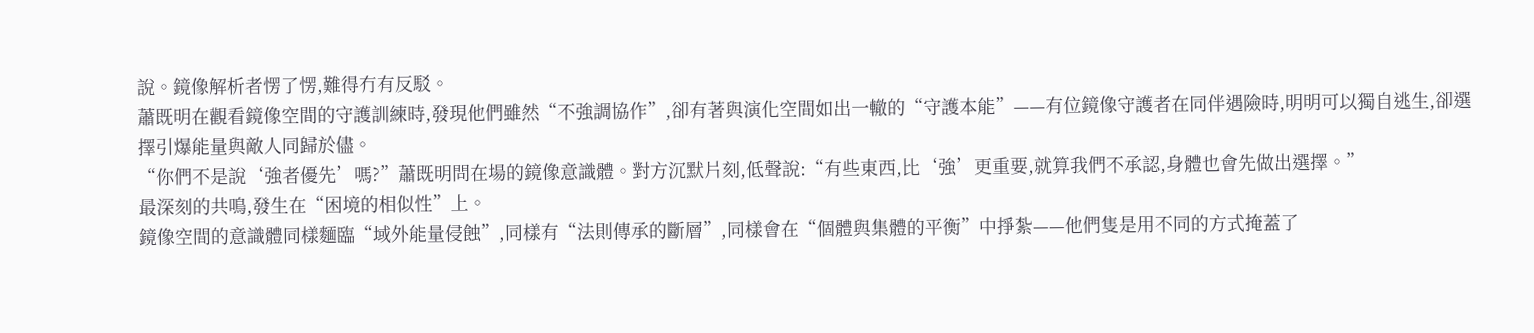說。鏡像解析者愣了愣,難得冇有反駁。
蕭既明在觀看鏡像空間的守護訓練時,發現他們雖然“不強調協作”,卻有著與演化空間如出一轍的“守護本能”——有位鏡像守護者在同伴遇險時,明明可以獨自逃生,卻選擇引爆能量與敵人同歸於儘。
“你們不是說‘強者優先’嗎?”蕭既明問在場的鏡像意識體。對方沉默片刻,低聲說:“有些東西,比‘強’更重要,就算我們不承認,身體也會先做出選擇。”
最深刻的共鳴,發生在“困境的相似性”上。
鏡像空間的意識體同樣麵臨“域外能量侵蝕”,同樣有“法則傳承的斷層”,同樣會在“個體與集體的平衡”中掙紮——他們隻是用不同的方式掩蓋了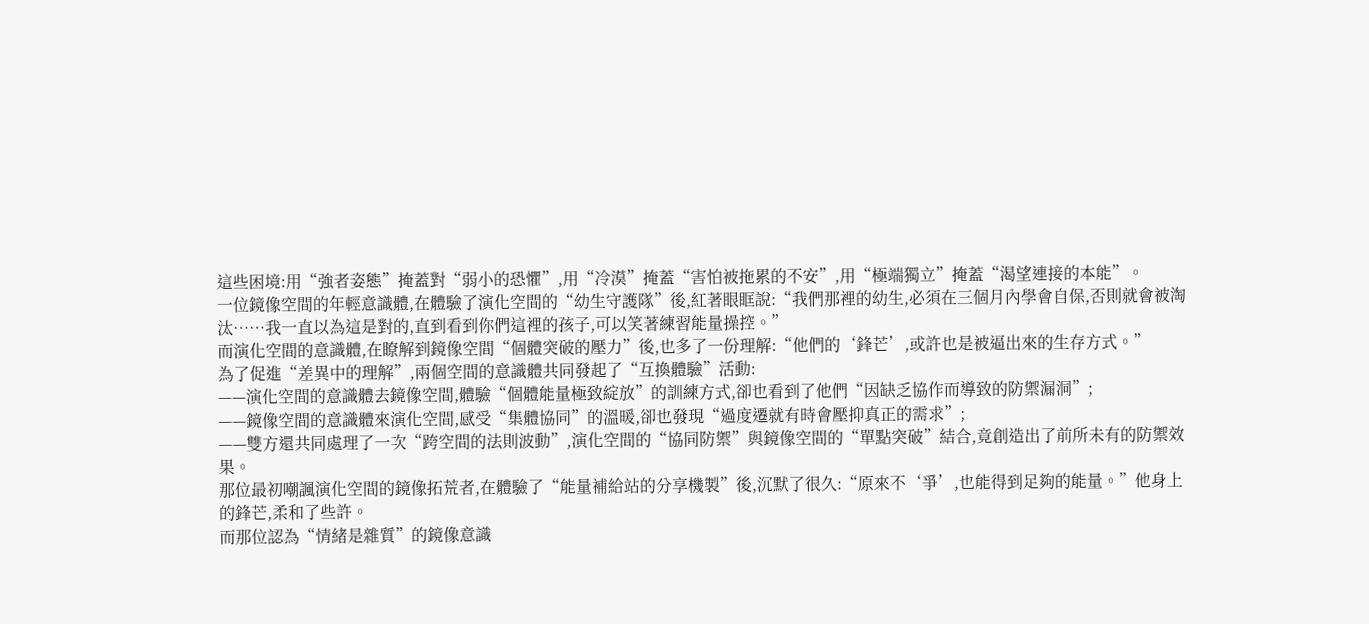這些困境:用“強者姿態”掩蓋對“弱小的恐懼”,用“冷漠”掩蓋“害怕被拖累的不安”,用“極端獨立”掩蓋“渴望連接的本能”。
一位鏡像空間的年輕意識體,在體驗了演化空間的“幼生守護隊”後,紅著眼眶說:“我們那裡的幼生,必須在三個月內學會自保,否則就會被淘汰……我一直以為這是對的,直到看到你們這裡的孩子,可以笑著練習能量操控。”
而演化空間的意識體,在瞭解到鏡像空間“個體突破的壓力”後,也多了一份理解:“他們的‘鋒芒’,或許也是被逼出來的生存方式。”
為了促進“差異中的理解”,兩個空間的意識體共同發起了“互換體驗”活動:
——演化空間的意識體去鏡像空間,體驗“個體能量極致綻放”的訓練方式,卻也看到了他們“因缺乏協作而導致的防禦漏洞”;
——鏡像空間的意識體來演化空間,感受“集體協同”的溫暖,卻也發現“過度遷就有時會壓抑真正的需求”;
——雙方還共同處理了一次“跨空間的法則波動”,演化空間的“協同防禦”與鏡像空間的“單點突破”結合,竟創造出了前所未有的防禦效果。
那位最初嘲諷演化空間的鏡像拓荒者,在體驗了“能量補給站的分享機製”後,沉默了很久:“原來不‘爭’,也能得到足夠的能量。”他身上的鋒芒,柔和了些許。
而那位認為“情緒是雜質”的鏡像意識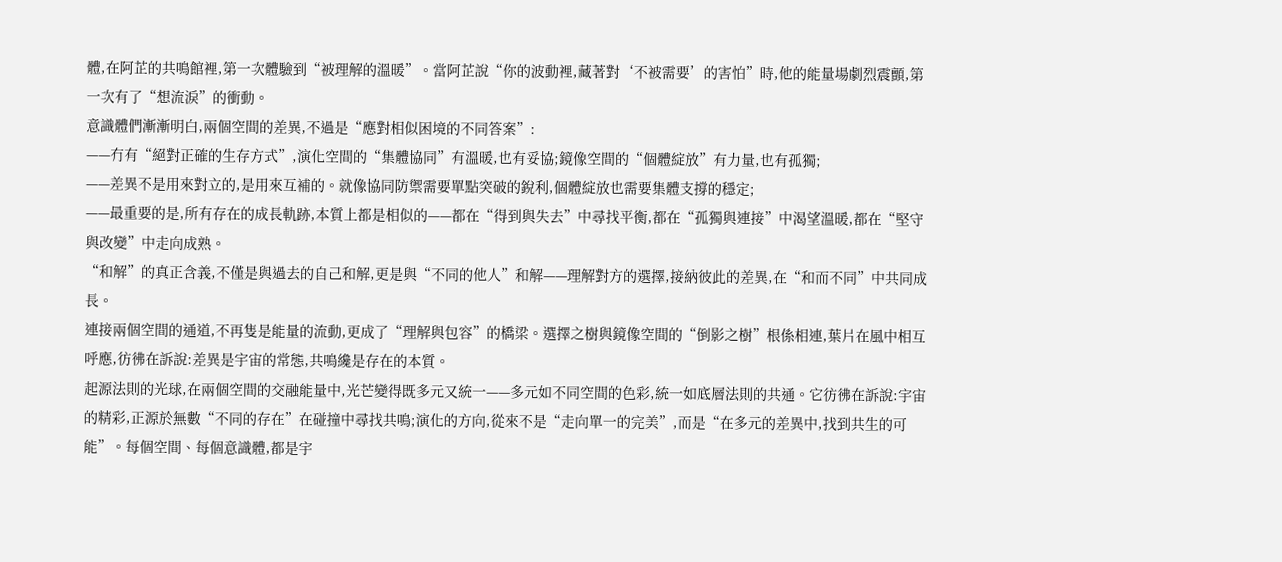體,在阿芷的共鳴館裡,第一次體驗到“被理解的溫暖”。當阿芷說“你的波動裡,藏著對‘不被需要’的害怕”時,他的能量場劇烈震顫,第一次有了“想流淚”的衝動。
意識體們漸漸明白,兩個空間的差異,不過是“應對相似困境的不同答案”:
——冇有“絕對正確的生存方式”,演化空間的“集體協同”有溫暖,也有妥協;鏡像空間的“個體綻放”有力量,也有孤獨;
——差異不是用來對立的,是用來互補的。就像協同防禦需要單點突破的銳利,個體綻放也需要集體支撐的穩定;
——最重要的是,所有存在的成長軌跡,本質上都是相似的——都在“得到與失去”中尋找平衡,都在“孤獨與連接”中渴望溫暖,都在“堅守與改變”中走向成熟。
“和解”的真正含義,不僅是與過去的自己和解,更是與“不同的他人”和解——理解對方的選擇,接納彼此的差異,在“和而不同”中共同成長。
連接兩個空間的通道,不再隻是能量的流動,更成了“理解與包容”的橋梁。選擇之樹與鏡像空間的“倒影之樹”根係相連,葉片在風中相互呼應,彷彿在訴說:差異是宇宙的常態,共鳴纔是存在的本質。
起源法則的光球,在兩個空間的交融能量中,光芒變得既多元又統一——多元如不同空間的色彩,統一如底層法則的共通。它彷彿在訴說:宇宙的精彩,正源於無數“不同的存在”在碰撞中尋找共鳴;演化的方向,從來不是“走向單一的完美”,而是“在多元的差異中,找到共生的可能”。每個空間、每個意識體,都是宇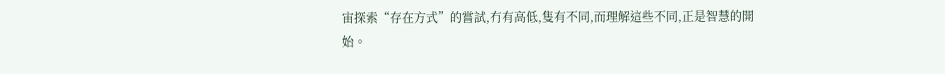宙探索“存在方式”的嘗試,冇有高低,隻有不同,而理解這些不同,正是智慧的開始。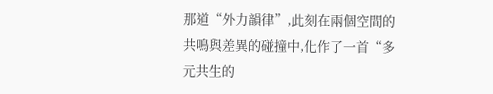那道“外力韻律”,此刻在兩個空間的共鳴與差異的碰撞中,化作了一首“多元共生的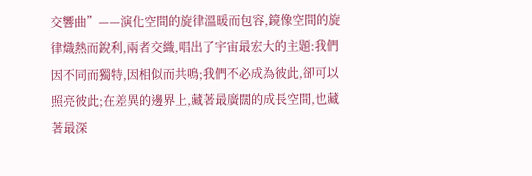交響曲”——演化空間的旋律溫暖而包容,鏡像空間的旋律熾熱而銳利,兩者交織,唱出了宇宙最宏大的主題:我們因不同而獨特,因相似而共鳴;我們不必成為彼此,卻可以照亮彼此;在差異的邊界上,藏著最廣闊的成長空間,也藏著最深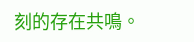刻的存在共鳴。